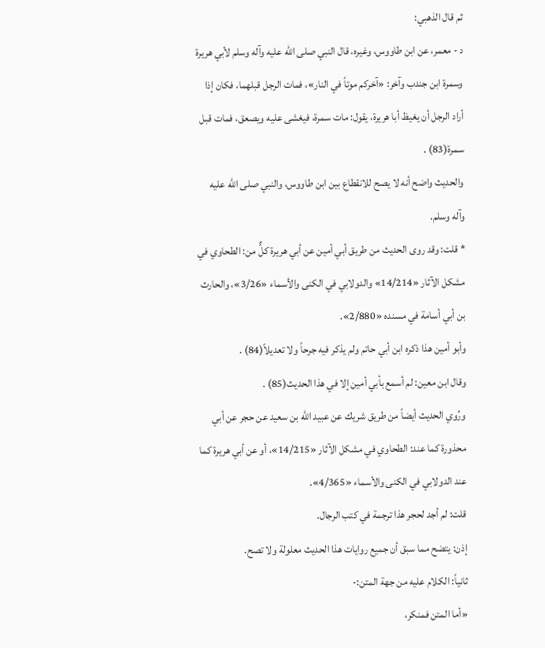ثم قال الذهبي:
د - معمر، عن ابن طاووس، وغيره، قال النبي صلى الله عليه وآله وسلم لأبي هريرة وسمرة ابن جندب وآخر: «آخركم موتاً في النار»، فمات الرجل قبلهما، فكان إذا أراد الرجل أن يغيظ أبا هريرة، يقول: مات سمرة، فيغشى عليه ويصعق، فمات قبل سمرة(83) .
والحديث واضح أنه لا يصح للانقطاع بين ابن طاووس، والنبي صلى الله عليه وآله وسلم.
* قلت: وقد روى الحديث من طريق أبي أمين عن أبي هريرة كلٌّ من: الطحاوي في مشكل الآثار «14/214» والدولابي في الكنى والأسماء «3/26»، والحارث بن أبي أسامة في مسنده «2/880».
وأبو أمين هذا ذكره ابن أبي حاتم ولم يذكر فيه جرحاً ولا تعديلاً(84) .
وقال ابن معين: لم أسمع بأبي أمين إلا في هذا الحديث(85) .
ورُوي الحديث أيضاً من طريق شريك عن عبيد الله بن سعيد عن حجر عن أبي محذورة كما عند: الطحاوي في مشكل الآثار «14/215»، أو عن أبي هريرة كما عند الدولابي في الكنى والأسماء «4/365».
قلت: لم أجد لحجر هذا ترجمة في كتب الرجال.
إذن: يتضح مما سبق أن جميع روايات هذا الحديث معلولة ولا تصح.
ثانياً: الكلام عليه من جهة المتن:-
«أما المتن فمنكر،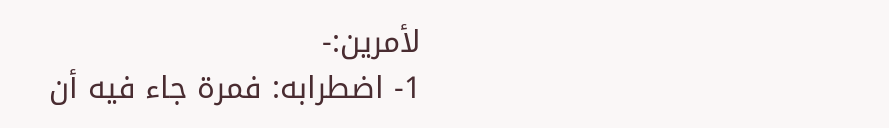لأمرين:-
1- اضطرابه: فمرة جاء فيه أن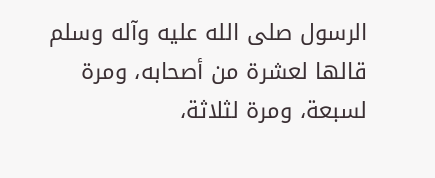الرسول صلى الله عليه وآله وسلم قالها لعشرة من أصحابه، ومرة لسبعة، ومرة لثلاثة،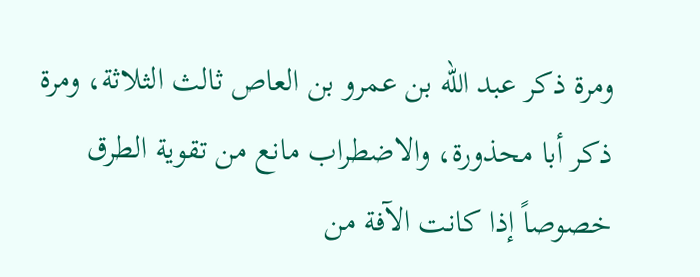ومرة ذكر عبد الله بن عمرو بن العاص ثالث الثلاثة، ومرة ذكر أبا محذورة، والاضطراب مانع من تقوية الطرق خصوصاً إذا كانت الآفة من